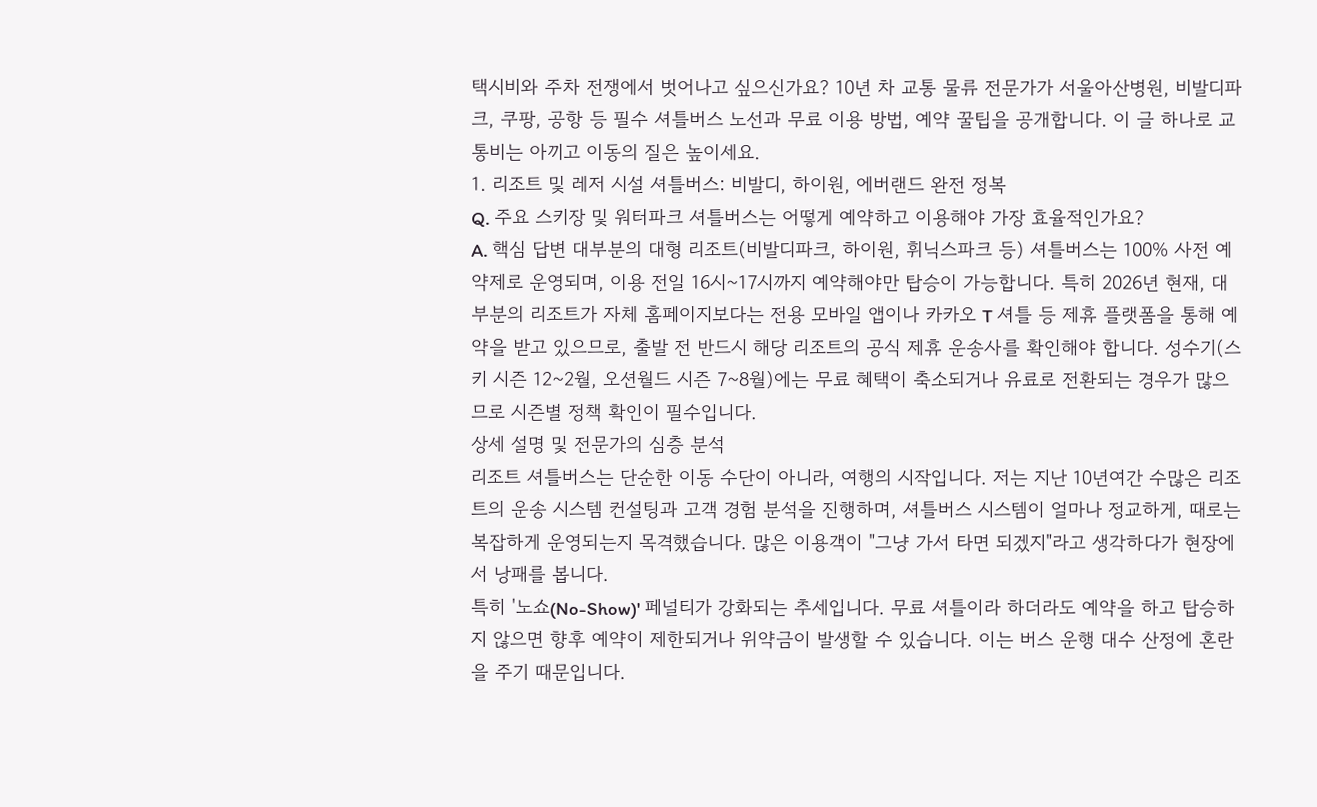택시비와 주차 전쟁에서 벗어나고 싶으신가요? 10년 차 교통 물류 전문가가 서울아산병원, 비발디파크, 쿠팡, 공항 등 필수 셔틀버스 노선과 무료 이용 방법, 예약 꿀팁을 공개합니다. 이 글 하나로 교통비는 아끼고 이동의 질은 높이세요.
1. 리조트 및 레저 시설 셔틀버스: 비발디, 하이원, 에버랜드 완전 정복
Q. 주요 스키장 및 워터파크 셔틀버스는 어떻게 예약하고 이용해야 가장 효율적인가요?
A. 핵심 답변 대부분의 대형 리조트(비발디파크, 하이원, 휘닉스파크 등) 셔틀버스는 100% 사전 예약제로 운영되며, 이용 전일 16시~17시까지 예약해야만 탑승이 가능합니다. 특히 2026년 현재, 대부분의 리조트가 자체 홈페이지보다는 전용 모바일 앱이나 카카오 T 셔틀 등 제휴 플랫폼을 통해 예약을 받고 있으므로, 출발 전 반드시 해당 리조트의 공식 제휴 운송사를 확인해야 합니다. 성수기(스키 시즌 12~2월, 오션월드 시즌 7~8월)에는 무료 혜택이 축소되거나 유료로 전환되는 경우가 많으므로 시즌별 정책 확인이 필수입니다.
상세 설명 및 전문가의 심층 분석
리조트 셔틀버스는 단순한 이동 수단이 아니라, 여행의 시작입니다. 저는 지난 10년여간 수많은 리조트의 운송 시스템 컨설팅과 고객 경험 분석을 진행하며, 셔틀버스 시스템이 얼마나 정교하게, 때로는 복잡하게 운영되는지 목격했습니다. 많은 이용객이 "그냥 가서 타면 되겠지"라고 생각하다가 현장에서 낭패를 봅니다.
특히 '노쇼(No-Show)' 페널티가 강화되는 추세입니다. 무료 셔틀이라 하더라도 예약을 하고 탑승하지 않으면 향후 예약이 제한되거나 위약금이 발생할 수 있습니다. 이는 버스 운행 대수 산정에 혼란을 주기 때문입니다.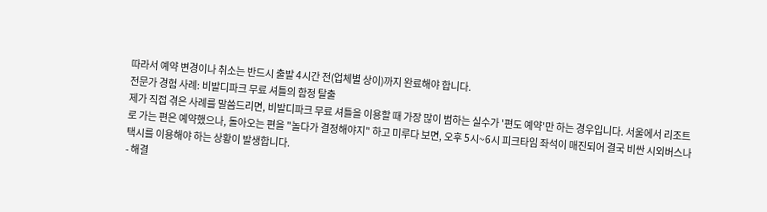따라서 예약 변경이나 취소는 반드시 출발 4시간 전(업체별 상이)까지 완료해야 합니다.
전문가 경험 사례: 비발디파크 무료 셔틀의 함정 탈출
제가 직접 겪은 사례를 말씀드리면, 비발디파크 무료 셔틀을 이용할 때 가장 많이 범하는 실수가 '편도 예약'만 하는 경우입니다. 서울에서 리조트로 가는 편은 예약했으나, 돌아오는 편을 "놀다가 결정해야지" 하고 미루다 보면, 오후 5시~6시 피크타임 좌석이 매진되어 결국 비싼 시외버스나 택시를 이용해야 하는 상황이 발생합니다.
- 해결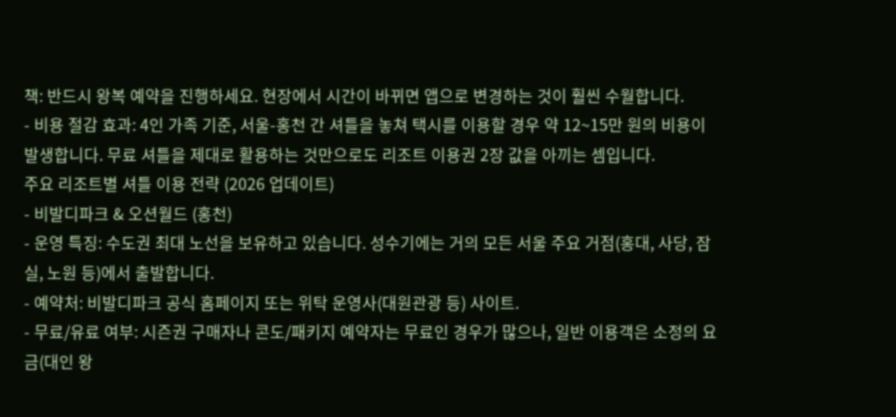책: 반드시 왕복 예약을 진행하세요. 현장에서 시간이 바뀌면 앱으로 변경하는 것이 훨씬 수월합니다.
- 비용 절감 효과: 4인 가족 기준, 서울-홍천 간 셔틀을 놓쳐 택시를 이용할 경우 약 12~15만 원의 비용이 발생합니다. 무료 셔틀을 제대로 활용하는 것만으로도 리조트 이용권 2장 값을 아끼는 셈입니다.
주요 리조트별 셔틀 이용 전략 (2026 업데이트)
- 비발디파크 & 오션월드 (홍천)
- 운영 특징: 수도권 최대 노선을 보유하고 있습니다. 성수기에는 거의 모든 서울 주요 거점(홍대, 사당, 잠실, 노원 등)에서 출발합니다.
- 예약처: 비발디파크 공식 홈페이지 또는 위탁 운영사(대원관광 등) 사이트.
- 무료/유료 여부: 시즌권 구매자나 콘도/패키지 예약자는 무료인 경우가 많으나, 일반 이용객은 소정의 요금(대인 왕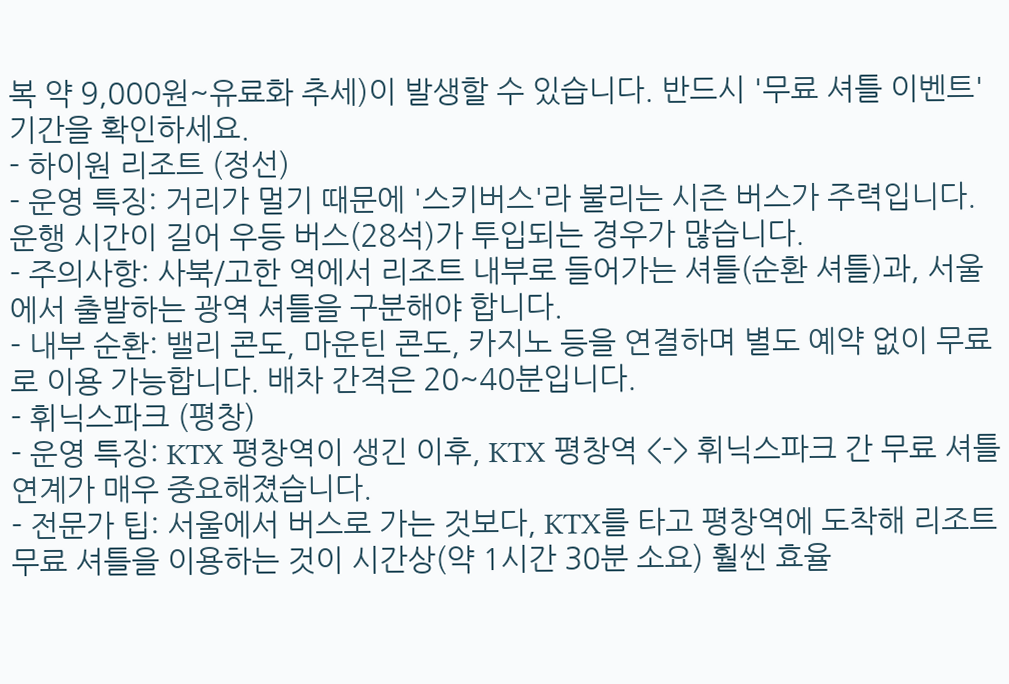복 약 9,000원~유료화 추세)이 발생할 수 있습니다. 반드시 '무료 셔틀 이벤트' 기간을 확인하세요.
- 하이원 리조트 (정선)
- 운영 특징: 거리가 멀기 때문에 '스키버스'라 불리는 시즌 버스가 주력입니다. 운행 시간이 길어 우등 버스(28석)가 투입되는 경우가 많습니다.
- 주의사항: 사북/고한 역에서 리조트 내부로 들어가는 셔틀(순환 셔틀)과, 서울에서 출발하는 광역 셔틀을 구분해야 합니다.
- 내부 순환: 밸리 콘도, 마운틴 콘도, 카지노 등을 연결하며 별도 예약 없이 무료로 이용 가능합니다. 배차 간격은 20~40분입니다.
- 휘닉스파크 (평창)
- 운영 특징: KTX 평창역이 생긴 이후, KTX 평창역 <-> 휘닉스파크 간 무료 셔틀 연계가 매우 중요해졌습니다.
- 전문가 팁: 서울에서 버스로 가는 것보다, KTX를 타고 평창역에 도착해 리조트 무료 셔틀을 이용하는 것이 시간상(약 1시간 30분 소요) 훨씬 효율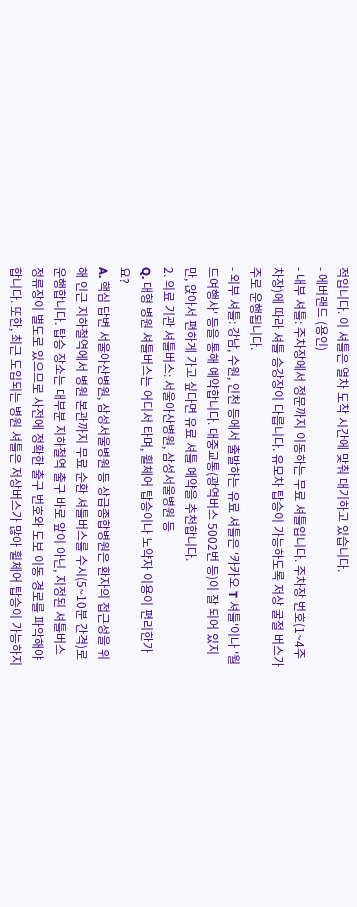적입니다. 이 셔틀은 열차 도착 시간에 맞춰 대기하고 있습니다.
- 에버랜드 (용인)
- 내부 셔틀: 주차장에서 정문까지 이동하는 무료 셔틀입니다. 주차장 번호(1~4주차장)에 따라 셔틀 승강장이 다릅니다. 유모차 탑승이 가능하도록 저상 굴절 버스가 주로 운행됩니다.
- 외부 셔틀: 강남, 수원, 인천 등에서 출발하는 유료 셔틀은 '카카오 T 셔틀'이나 '월드여행사' 등을 통해 예약합니다. 대중교통(광역버스 5002번 등)이 잘 되어 있지만, 앉아서 편하게 가고 싶다면 유료 셔틀 예약을 추천합니다.
2. 의료 기관 셔틀버스: 서울아산병원, 삼성서울병원 등
Q. 대형 병원 셔틀버스는 어디서 타며, 휠체어 탑승이나 노약자 이용이 편리한가요?
A. 핵심 답변 서울아산병원, 삼성서울병원 등 상급종합병원은 환자의 접근성을 위해 인근 지하철역에서 병원 본관까지 무료 순환 셔틀버스를 수시(5~10분 간격)로 운행합니다. 탑승 장소는 대부분 지하철역 출구 바로 앞이 아닌, 지정된 셔틀버스 정류장이 별도로 있으므로 사전에 정확한 출구 번호와 도보 이동 경로를 파악해야 합니다. 또한, 최근 도입되는 병원 셔틀은 저상버스가 많아 휠체어 탑승이 가능하지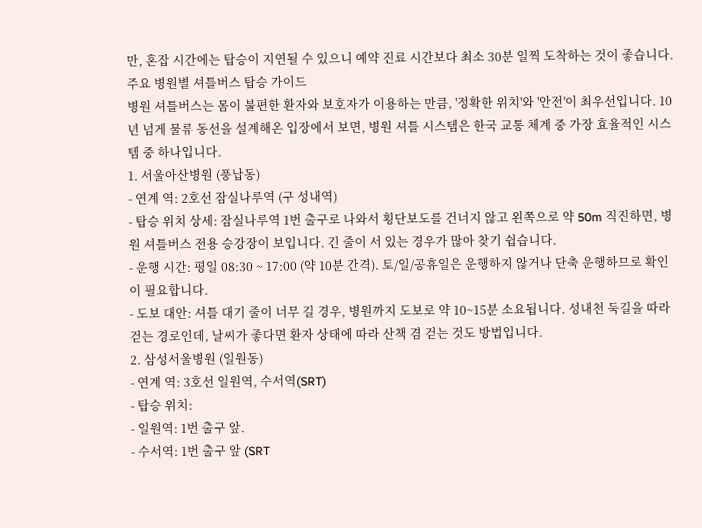만, 혼잡 시간에는 탑승이 지연될 수 있으니 예약 진료 시간보다 최소 30분 일찍 도착하는 것이 좋습니다.
주요 병원별 셔틀버스 탑승 가이드
병원 셔틀버스는 몸이 불편한 환자와 보호자가 이용하는 만큼, '정확한 위치'와 '안전'이 최우선입니다. 10년 넘게 물류 동선을 설계해온 입장에서 보면, 병원 셔틀 시스템은 한국 교통 체계 중 가장 효율적인 시스템 중 하나입니다.
1. 서울아산병원 (풍납동)
- 연계 역: 2호선 잠실나루역 (구 성내역)
- 탑승 위치 상세: 잠실나루역 1번 출구로 나와서 횡단보도를 건너지 않고 왼쪽으로 약 50m 직진하면, 병원 셔틀버스 전용 승강장이 보입니다. 긴 줄이 서 있는 경우가 많아 찾기 쉽습니다.
- 운행 시간: 평일 08:30 ~ 17:00 (약 10분 간격). 토/일/공휴일은 운행하지 않거나 단축 운행하므로 확인이 필요합니다.
- 도보 대안: 셔틀 대기 줄이 너무 길 경우, 병원까지 도보로 약 10~15분 소요됩니다. 성내천 둑길을 따라 걷는 경로인데, 날씨가 좋다면 환자 상태에 따라 산책 겸 걷는 것도 방법입니다.
2. 삼성서울병원 (일원동)
- 연계 역: 3호선 일원역, 수서역(SRT)
- 탑승 위치:
- 일원역: 1번 출구 앞.
- 수서역: 1번 출구 앞 (SRT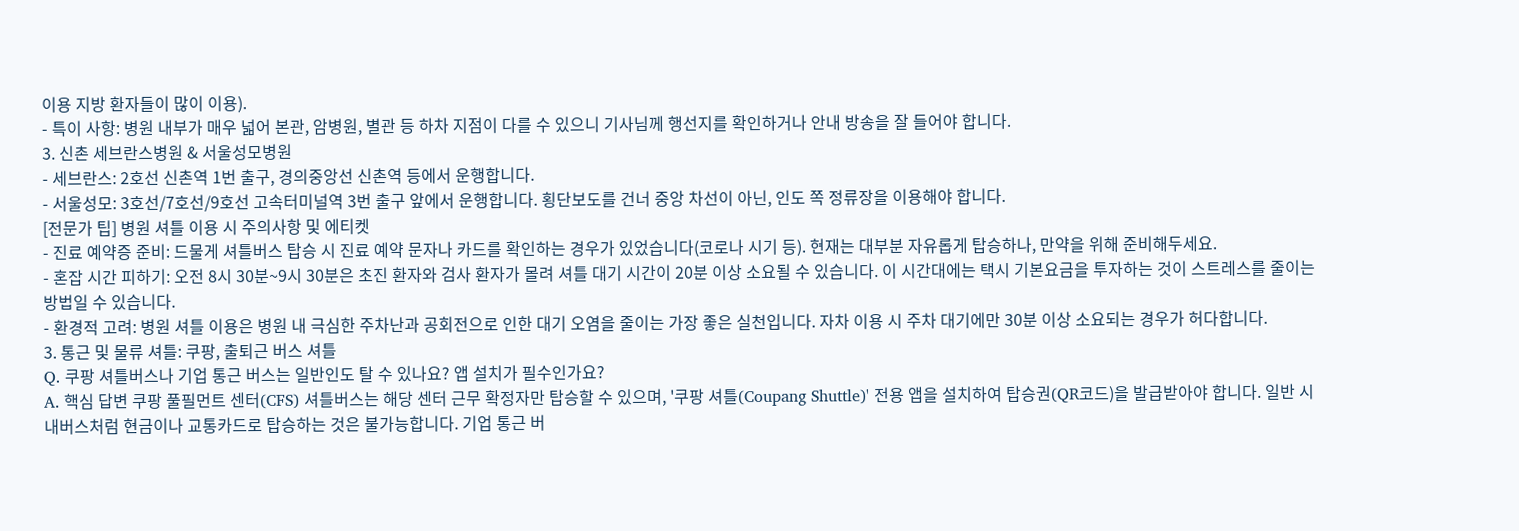이용 지방 환자들이 많이 이용).
- 특이 사항: 병원 내부가 매우 넓어 본관, 암병원, 별관 등 하차 지점이 다를 수 있으니 기사님께 행선지를 확인하거나 안내 방송을 잘 들어야 합니다.
3. 신촌 세브란스병원 & 서울성모병원
- 세브란스: 2호선 신촌역 1번 출구, 경의중앙선 신촌역 등에서 운행합니다.
- 서울성모: 3호선/7호선/9호선 고속터미널역 3번 출구 앞에서 운행합니다. 횡단보도를 건너 중앙 차선이 아닌, 인도 쪽 정류장을 이용해야 합니다.
[전문가 팁] 병원 셔틀 이용 시 주의사항 및 에티켓
- 진료 예약증 준비: 드물게 셔틀버스 탑승 시 진료 예약 문자나 카드를 확인하는 경우가 있었습니다(코로나 시기 등). 현재는 대부분 자유롭게 탑승하나, 만약을 위해 준비해두세요.
- 혼잡 시간 피하기: 오전 8시 30분~9시 30분은 초진 환자와 검사 환자가 몰려 셔틀 대기 시간이 20분 이상 소요될 수 있습니다. 이 시간대에는 택시 기본요금을 투자하는 것이 스트레스를 줄이는 방법일 수 있습니다.
- 환경적 고려: 병원 셔틀 이용은 병원 내 극심한 주차난과 공회전으로 인한 대기 오염을 줄이는 가장 좋은 실천입니다. 자차 이용 시 주차 대기에만 30분 이상 소요되는 경우가 허다합니다.
3. 통근 및 물류 셔틀: 쿠팡, 출퇴근 버스 셔틀
Q. 쿠팡 셔틀버스나 기업 통근 버스는 일반인도 탈 수 있나요? 앱 설치가 필수인가요?
A. 핵심 답변 쿠팡 풀필먼트 센터(CFS) 셔틀버스는 해당 센터 근무 확정자만 탑승할 수 있으며, '쿠팡 셔틀(Coupang Shuttle)' 전용 앱을 설치하여 탑승권(QR코드)을 발급받아야 합니다. 일반 시내버스처럼 현금이나 교통카드로 탑승하는 것은 불가능합니다. 기업 통근 버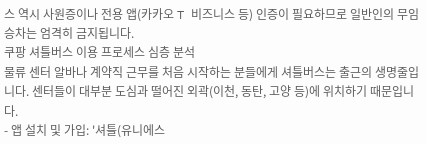스 역시 사원증이나 전용 앱(카카오 T 비즈니스 등) 인증이 필요하므로 일반인의 무임승차는 엄격히 금지됩니다.
쿠팡 셔틀버스 이용 프로세스 심층 분석
물류 센터 알바나 계약직 근무를 처음 시작하는 분들에게 셔틀버스는 출근의 생명줄입니다. 센터들이 대부분 도심과 떨어진 외곽(이천, 동탄, 고양 등)에 위치하기 때문입니다.
- 앱 설치 및 가입: '셔틀(유니에스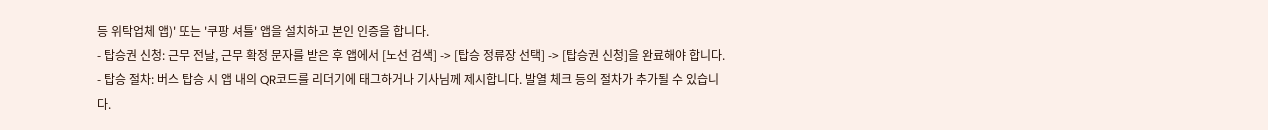등 위탁업체 앱)' 또는 '쿠팡 셔틀' 앱을 설치하고 본인 인증을 합니다.
- 탑승권 신청: 근무 전날, 근무 확정 문자를 받은 후 앱에서 [노선 검색] -> [탑승 정류장 선택] -> [탑승권 신청]을 완료해야 합니다.
- 탑승 절차: 버스 탑승 시 앱 내의 QR코드를 리더기에 태그하거나 기사님께 제시합니다. 발열 체크 등의 절차가 추가될 수 있습니다.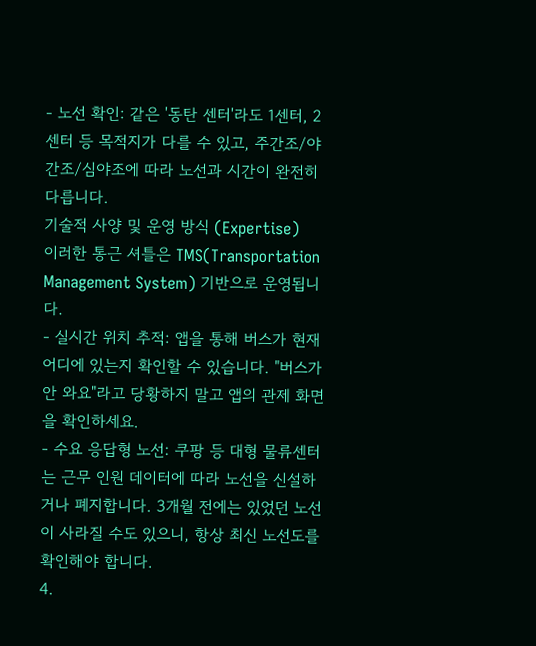- 노선 확인: 같은 '동탄 센터'라도 1센터, 2센터 등 목적지가 다를 수 있고, 주간조/야간조/심야조에 따라 노선과 시간이 완전히 다릅니다.
기술적 사양 및 운영 방식 (Expertise)
이러한 통근 셔틀은 TMS(Transportation Management System) 기반으로 운영됩니다.
- 실시간 위치 추적: 앱을 통해 버스가 현재 어디에 있는지 확인할 수 있습니다. "버스가 안 와요"라고 당황하지 말고 앱의 관제 화면을 확인하세요.
- 수요 응답형 노선: 쿠팡 등 대형 물류센터는 근무 인원 데이터에 따라 노선을 신설하거나 폐지합니다. 3개월 전에는 있었던 노선이 사라질 수도 있으니, 항상 최신 노선도를 확인해야 합니다.
4.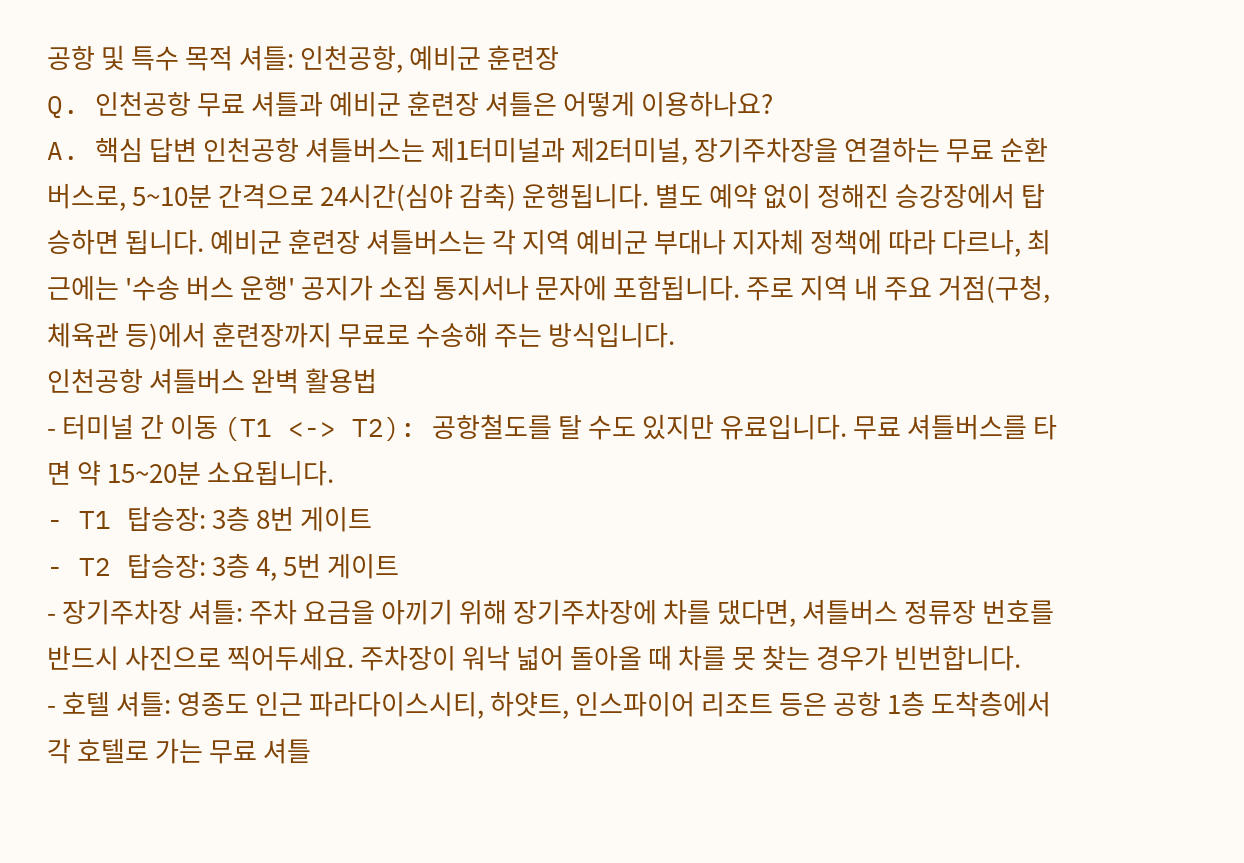공항 및 특수 목적 셔틀: 인천공항, 예비군 훈련장
Q. 인천공항 무료 셔틀과 예비군 훈련장 셔틀은 어떻게 이용하나요?
A. 핵심 답변 인천공항 셔틀버스는 제1터미널과 제2터미널, 장기주차장을 연결하는 무료 순환 버스로, 5~10분 간격으로 24시간(심야 감축) 운행됩니다. 별도 예약 없이 정해진 승강장에서 탑승하면 됩니다. 예비군 훈련장 셔틀버스는 각 지역 예비군 부대나 지자체 정책에 따라 다르나, 최근에는 '수송 버스 운행' 공지가 소집 통지서나 문자에 포함됩니다. 주로 지역 내 주요 거점(구청, 체육관 등)에서 훈련장까지 무료로 수송해 주는 방식입니다.
인천공항 셔틀버스 완벽 활용법
- 터미널 간 이동 (T1 <-> T2): 공항철도를 탈 수도 있지만 유료입니다. 무료 셔틀버스를 타면 약 15~20분 소요됩니다.
- T1 탑승장: 3층 8번 게이트
- T2 탑승장: 3층 4, 5번 게이트
- 장기주차장 셔틀: 주차 요금을 아끼기 위해 장기주차장에 차를 댔다면, 셔틀버스 정류장 번호를 반드시 사진으로 찍어두세요. 주차장이 워낙 넓어 돌아올 때 차를 못 찾는 경우가 빈번합니다.
- 호텔 셔틀: 영종도 인근 파라다이스시티, 하얏트, 인스파이어 리조트 등은 공항 1층 도착층에서 각 호텔로 가는 무료 셔틀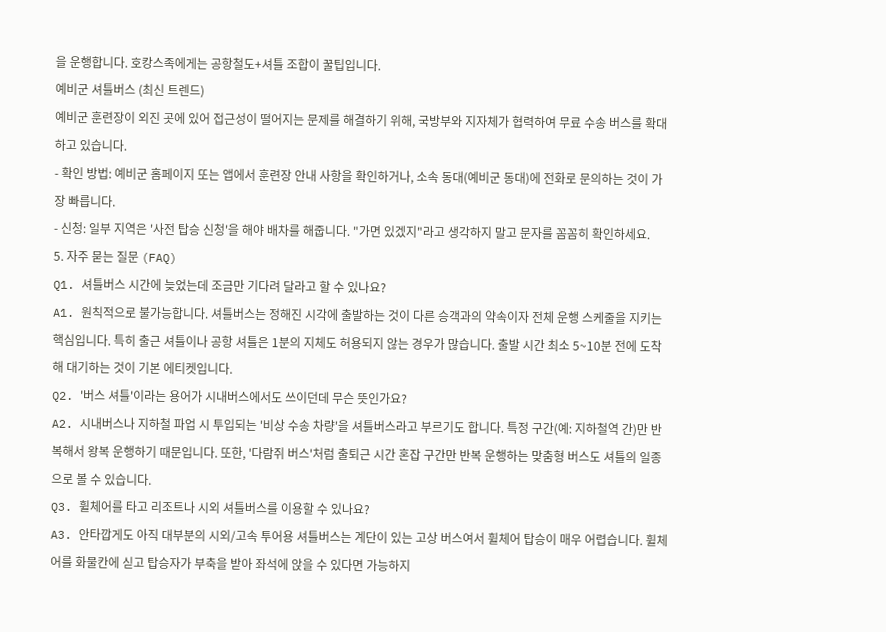을 운행합니다. 호캉스족에게는 공항철도+셔틀 조합이 꿀팁입니다.
예비군 셔틀버스 (최신 트렌드)
예비군 훈련장이 외진 곳에 있어 접근성이 떨어지는 문제를 해결하기 위해, 국방부와 지자체가 협력하여 무료 수송 버스를 확대하고 있습니다.
- 확인 방법: 예비군 홈페이지 또는 앱에서 훈련장 안내 사항을 확인하거나, 소속 동대(예비군 동대)에 전화로 문의하는 것이 가장 빠릅니다.
- 신청: 일부 지역은 '사전 탑승 신청'을 해야 배차를 해줍니다. "가면 있겠지"라고 생각하지 말고 문자를 꼼꼼히 확인하세요.
5. 자주 묻는 질문 (FAQ)
Q1. 셔틀버스 시간에 늦었는데 조금만 기다려 달라고 할 수 있나요?
A1. 원칙적으로 불가능합니다. 셔틀버스는 정해진 시각에 출발하는 것이 다른 승객과의 약속이자 전체 운행 스케줄을 지키는 핵심입니다. 특히 출근 셔틀이나 공항 셔틀은 1분의 지체도 허용되지 않는 경우가 많습니다. 출발 시간 최소 5~10분 전에 도착해 대기하는 것이 기본 에티켓입니다.
Q2. '버스 셔틀'이라는 용어가 시내버스에서도 쓰이던데 무슨 뜻인가요?
A2. 시내버스나 지하철 파업 시 투입되는 '비상 수송 차량'을 셔틀버스라고 부르기도 합니다. 특정 구간(예: 지하철역 간)만 반복해서 왕복 운행하기 때문입니다. 또한, '다람쥐 버스'처럼 출퇴근 시간 혼잡 구간만 반복 운행하는 맞춤형 버스도 셔틀의 일종으로 볼 수 있습니다.
Q3. 휠체어를 타고 리조트나 시외 셔틀버스를 이용할 수 있나요?
A3. 안타깝게도 아직 대부분의 시외/고속 투어용 셔틀버스는 계단이 있는 고상 버스여서 휠체어 탑승이 매우 어렵습니다. 휠체어를 화물칸에 싣고 탑승자가 부축을 받아 좌석에 앉을 수 있다면 가능하지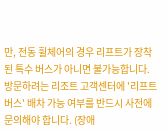만, 전동 휠체어의 경우 리프트가 장착된 특수 버스가 아니면 불가능합니다. 방문하려는 리조트 고객센터에 '리프트 버스' 배차 가능 여부를 반드시 사전에 문의해야 합니다. (장애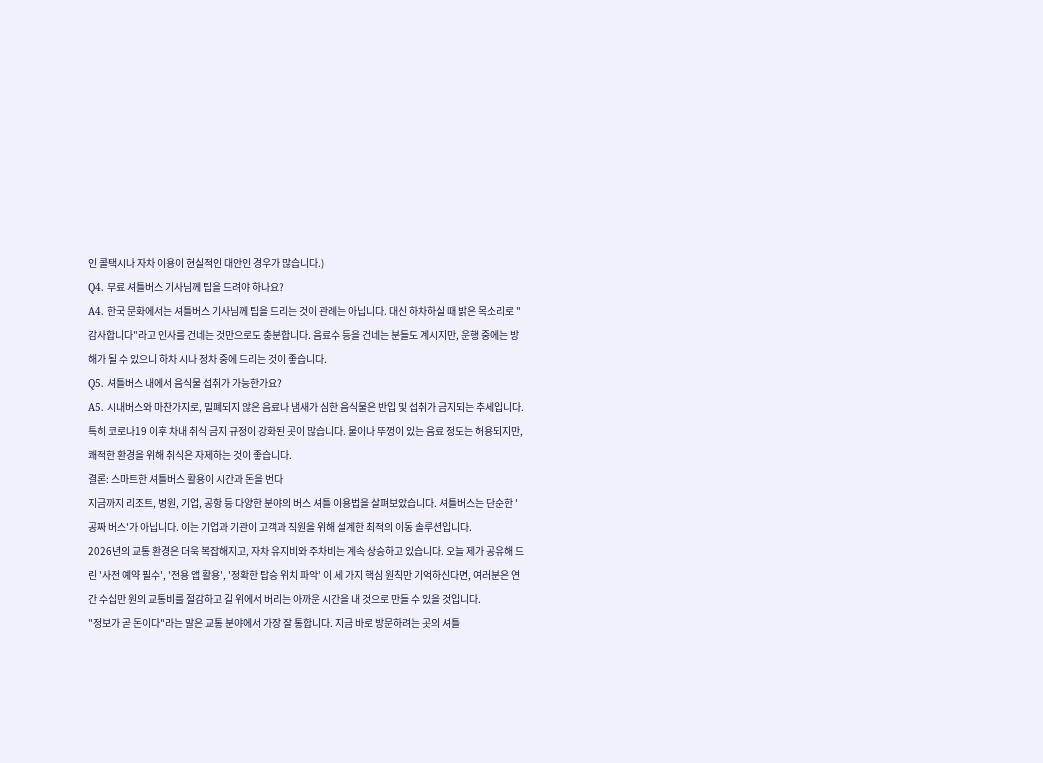인 콜택시나 자차 이용이 현실적인 대안인 경우가 많습니다.)
Q4. 무료 셔틀버스 기사님께 팁을 드려야 하나요?
A4. 한국 문화에서는 셔틀버스 기사님께 팁을 드리는 것이 관례는 아닙니다. 대신 하차하실 때 밝은 목소리로 "감사합니다"라고 인사를 건네는 것만으로도 충분합니다. 음료수 등을 건네는 분들도 계시지만, 운행 중에는 방해가 될 수 있으니 하차 시나 정차 중에 드리는 것이 좋습니다.
Q5. 셔틀버스 내에서 음식물 섭취가 가능한가요?
A5. 시내버스와 마찬가지로, 밀폐되지 않은 음료나 냄새가 심한 음식물은 반입 및 섭취가 금지되는 추세입니다. 특히 코로나19 이후 차내 취식 금지 규정이 강화된 곳이 많습니다. 물이나 뚜껑이 있는 음료 정도는 허용되지만, 쾌적한 환경을 위해 취식은 자제하는 것이 좋습니다.
결론: 스마트한 셔틀버스 활용이 시간과 돈을 번다
지금까지 리조트, 병원, 기업, 공항 등 다양한 분야의 버스 셔틀 이용법을 살펴보았습니다. 셔틀버스는 단순한 '공짜 버스'가 아닙니다. 이는 기업과 기관이 고객과 직원을 위해 설계한 최적의 이동 솔루션입니다.
2026년의 교통 환경은 더욱 복잡해지고, 자차 유지비와 주차비는 계속 상승하고 있습니다. 오늘 제가 공유해 드린 '사전 예약 필수', '전용 앱 활용', '정확한 탑승 위치 파악' 이 세 가지 핵심 원칙만 기억하신다면, 여러분은 연간 수십만 원의 교통비를 절감하고 길 위에서 버리는 아까운 시간을 내 것으로 만들 수 있을 것입니다.
"정보가 곧 돈이다"라는 말은 교통 분야에서 가장 잘 통합니다. 지금 바로 방문하려는 곳의 셔틀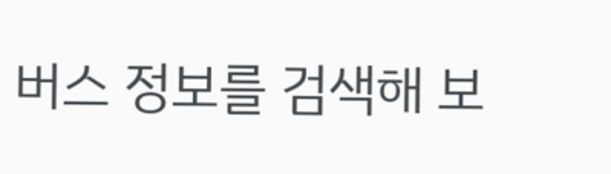버스 정보를 검색해 보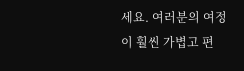세요. 여러분의 여정이 훨씬 가볍고 편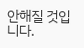안해질 것입니다.